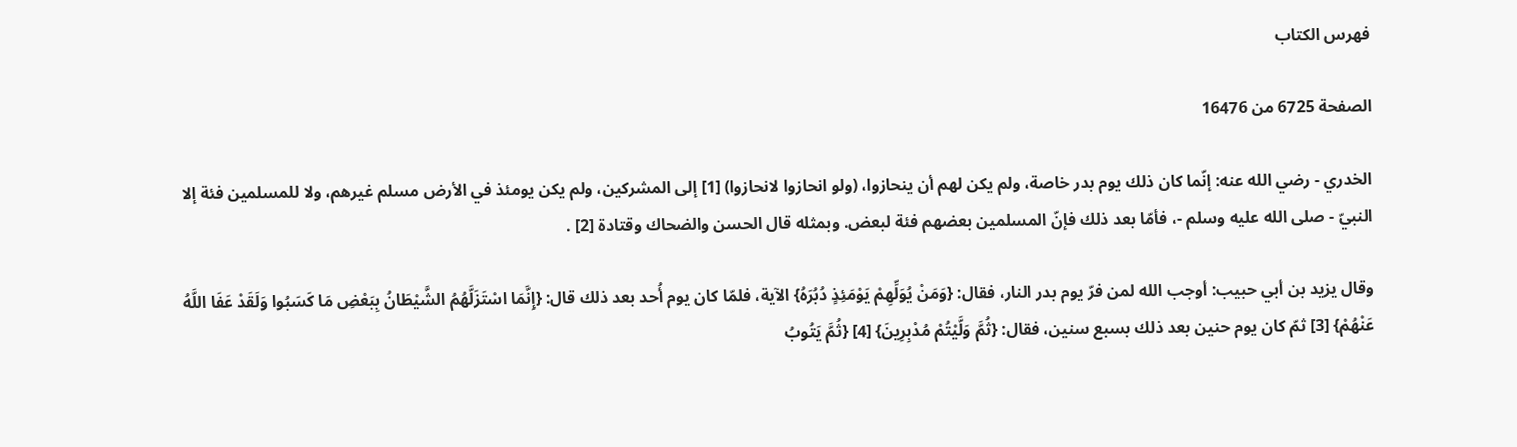فهرس الكتاب

الصفحة 6725 من 16476

الخدري - رضي الله عنه: إنّما كان ذلك يوم بدر خاصة، ولم يكن لهم أن ينحازوا، (ولو انحازوا لانحازوا) [1] إلى المشركين، ولم يكن يومئذ في الأرض مسلم غيرهم، ولا للمسلمين فئة إلا النبيّ - صلى الله عليه وسلم -، فأمّا بعد ذلك فإنّ المسلمين بعضهم فئة لبعض. وبمثله قال الحسن والضحاك وقتادة [2] .

وقال يزيد بن أبي حبيب: أوجب الله لمن فرّ يوم بدر النار، فقال: {وَمَنْ يُوَلِّهِمْ يَوْمَئِذٍ دُبُرَهُ} الآية، فلمّا كان يوم أُحد بعد ذلك قال: {إِنَّمَا اسْتَزَلَّهُمُ الشَّيْطَانُ بِبَعْضِ مَا كَسَبُوا وَلَقَدْ عَفَا اللَّهُ عَنْهُمْ} [3] ثمّ كان يوم حنين بعد ذلك بسبع سنين، فقال: {ثُمَّ وَلَّيْتُمْ مُدْبِرِينَ} [4] {ثُمَّ يَتُوبُ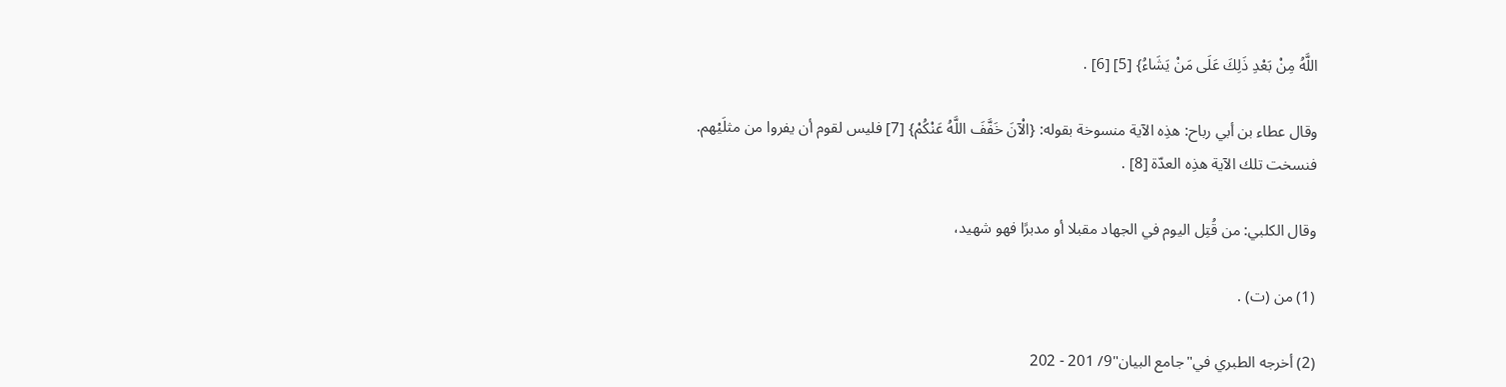اللَّهُ مِنْ بَعْدِ ذَلِكَ عَلَى مَنْ يَشَاءُ} [5] [6] .

وقال عطاء بن أبي رباح: هذِه الآية منسوخة بقوله: {الْآنَ خَفَّفَ اللَّهُ عَنْكُمْ} [7] فليس لقوم أن يفروا من مثلَيْهم. فنسخت تلك الآية هذِه العدّة [8] .

وقال الكلبي: من قُتِل اليوم في الجهاد مقبلا أو مدبرًا فهو شهيد،

(1) من (ت) .

(2) أخرجه الطبري في"جامع البيان"9/ 201 - 202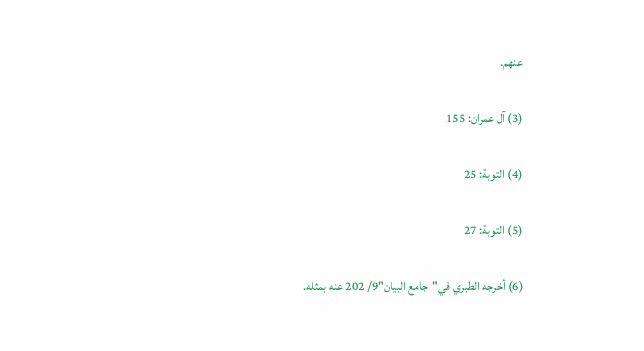عنهم.

(3) آل عمران: 155

(4) التوبة: 25

(5) التوبة: 27

(6) أخرجه الطبري في"جامع البيان"9/ 202 عنه بمثله.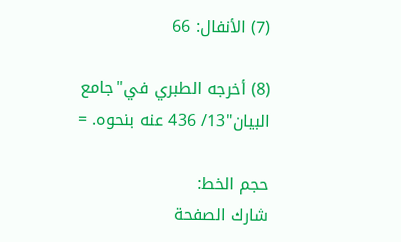(7) الأنفال: 66

(8) أخرجه الطبري في"جامع البيان"13/ 436 عنه بنحوه. =

حجم الخط:
شارك الصفحة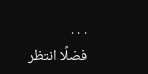. . .
فضلًا انتظر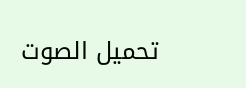تحميل الصوت